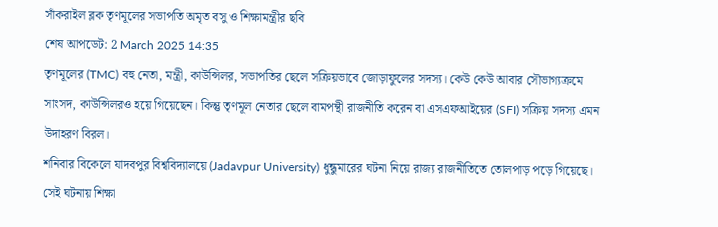সাঁকরাইল ব্লক তৃণমূলের সভাপতি অমৃত বসু ও শিক্ষামন্ত্রীর ছবি
শেষ আপডেট: 2 March 2025 14:35
তৃণমূলের (TMC) বহু নেতা, মন্ত্রী, কাউন্সিলর, সভাপতির ছেলে সক্রিয়ভাবে জোড়াফুলের সদস্য। কেউ কেউ আবার সৌভাগ্যক্রমে সাংসদ, কাউন্সিলরও হয়ে গিয়েছেন। কিন্তু তৃণমূল নেতার ছেলে বামপন্থী রাজনীতি করেন বা এসএফআইয়ের (SFI) সক্রিয় সদস্য এমন উদাহরণ বিরল।
শনিবার বিকেলে যাদবপুর বিশ্ববিদ্যালয়ে (Jadavpur University) ধুন্ধুমারের ঘটনা নিয়ে রাজ্য রাজনীতিতে তোলপাড় পড়ে গিয়েছে। সেই ঘটনায় শিক্ষা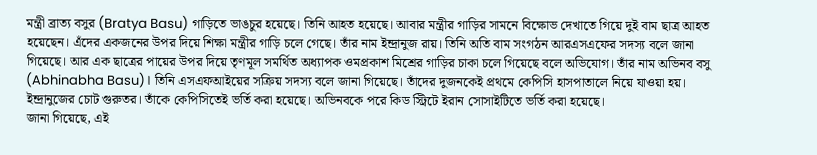মন্ত্রী ব্রাত্য বসুর (Bratya Basu) গাড়িতে ভাঙচুর হয়েছে। তিনি আহত হয়েছে। আবার মন্ত্রীর গাড়ির সামনে বিক্ষোভ দেখাতে গিয়ে দুই বাম ছাত্র আহত হয়েছেন। এঁদের একজনের উপর দিয়ে শিক্ষা মন্ত্রীর গাড়ি চলে গেছে। তাঁর নাম ইন্দ্রানুজ রায়। তিনি অতি বাম সংগঠন আরএসএফের সদস্য বলে জানা গিয়েছে। আর এক ছাত্রের পায়ের উপর দিয়ে তৃণমূল সমর্থিত অধ্যাপক ওমপ্রকাশ মিশ্রের গাড়ির চাকা চলে গিয়েছে বলে অভিযোগ। তাঁর নাম অভিনব বসু (Abhinabha Basu)। তিনি এসএফআইয়ের সক্রিয় সদস্য বলে জানা গিয়েছে। তাঁদের দুজনকেই প্রথমে কেপিসি হাসপাতালে নিয়ে যাওয়া হয়। ইন্দ্রানুজের চোট গুরুতর। তাঁকে কেপিসিতেই ভর্তি করা হয়েছে। অভিনবকে পরে কিড স্ট্রিটে ইরান সোসাইটিতে ভর্তি করা হয়েছে।
জানা গিয়েছে, এই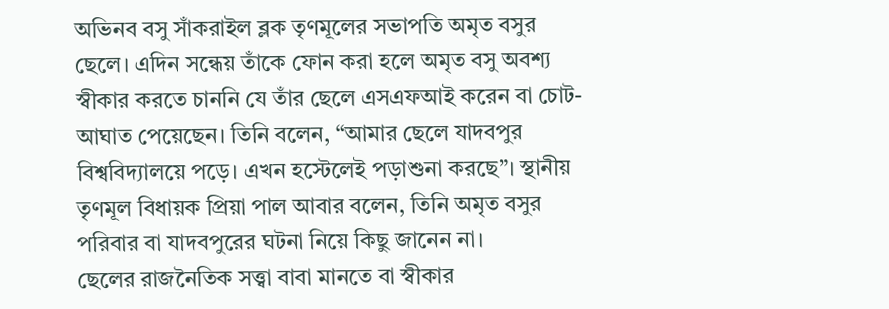অভিনব বসু সাঁকরাইল ব্লক তৃণমূলের সভাপতি অমৃত বসুর ছেলে। এদিন সন্ধেয় তাঁকে ফোন করা হলে অমৃত বসু অবশ্য স্বীকার করতে চাননি যে তাঁর ছেলে এসএফআই করেন বা চোট-আঘাত পেয়েছেন। তিনি বলেন, “আমার ছেলে যাদবপুর বিশ্ববিদ্যালয়ে পড়ে। এখন হস্টেলেই পড়াশুনা করছে”। স্থানীয় তৃণমূল বিধায়ক প্রিয়া পাল আবার বলেন, তিনি অমৃত বসুর পরিবার বা যাদবপুরের ঘটনা নিয়ে কিছু জানেন না।
ছেলের রাজনৈতিক সত্ত্বা বাবা মানতে বা স্বীকার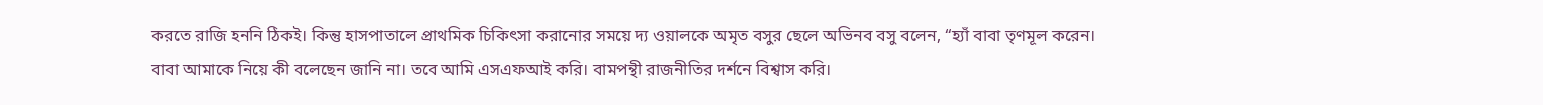করতে রাজি হননি ঠিকই। কিন্তু হাসপাতালে প্রাথমিক চিকিৎসা করানোর সময়ে দ্য ওয়ালকে অমৃত বসুর ছেলে অভিনব বসু বলেন, “হ্যাঁ বাবা তৃণমূল করেন। বাবা আমাকে নিয়ে কী বলেছেন জানি না। তবে আমি এসএফআই করি। বামপন্থী রাজনীতির দর্শনে বিশ্বাস করি।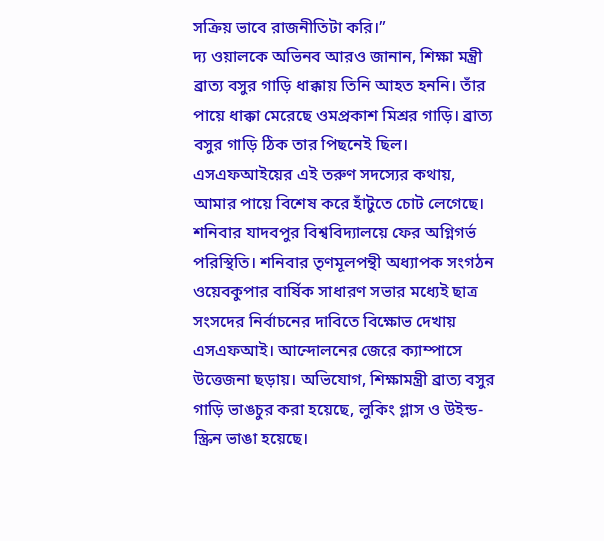সক্রিয় ভাবে রাজনীতিটা করি।”
দ্য ওয়ালকে অভিনব আরও জানান, শিক্ষা মন্ত্রী ব্রাত্য বসুর গাড়ি ধাক্কায় তিনি আহত হননি। তাঁর পায়ে ধাক্কা মেরেছে ওমপ্রকাশ মিশ্রর গাড়ি। ব্রাত্য বসুর গাড়ি ঠিক তার পিছনেই ছিল। এসএফআইয়ের এই তরুণ সদস্যের কথায়, আমার পায়ে বিশেষ করে হাঁটুতে চোট লেগেছে।
শনিবার যাদবপুর বিশ্ববিদ্যালয়ে ফের অগ্নিগর্ভ পরিস্থিতি। শনিবার তৃণমূলপন্থী অধ্যাপক সংগঠন ওয়েবকুপার বার্ষিক সাধারণ সভার মধ্যেই ছাত্র সংসদের নির্বাচনের দাবিতে বিক্ষোভ দেখায় এসএফআই। আন্দোলনের জেরে ক্যাম্পাসে উত্তেজনা ছড়ায়। অভিযোগ, শিক্ষামন্ত্রী ব্রাত্য বসুর গাড়ি ভাঙচুর করা হয়েছে, লুকিং গ্লাস ও উইন্ড- স্ক্রিন ভাঙা হয়েছে।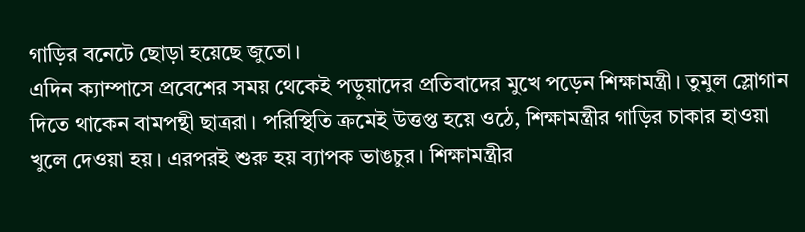গাড়ির বনেটে ছোড়া হয়েছে জুতো।
এদিন ক্যাম্পাসে প্রবেশের সময় থেকেই পড়ুয়াদের প্রতিবাদের মুখে পড়েন শিক্ষামন্ত্রী। তুমুল স্লোগান দিতে থাকেন বামপন্থী ছাত্ররা। পরিস্থিতি ক্রমেই উত্তপ্ত হয়ে ওঠে, শিক্ষামন্ত্রীর গাড়ির চাকার হাওয়া খুলে দেওয়া হয়। এরপরই শুরু হয় ব্যাপক ভাঙচুর। শিক্ষামন্ত্রীর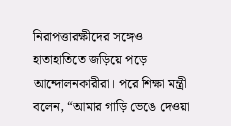নিরাপত্তারক্ষীদের সঙ্গেও হাতাহাতিতে জড়িয়ে পড়ে আন্দোলনকারীরা। পরে শিক্ষা মন্ত্রী বলেন, “আমার গাড়ি ভেঙে দেওয়া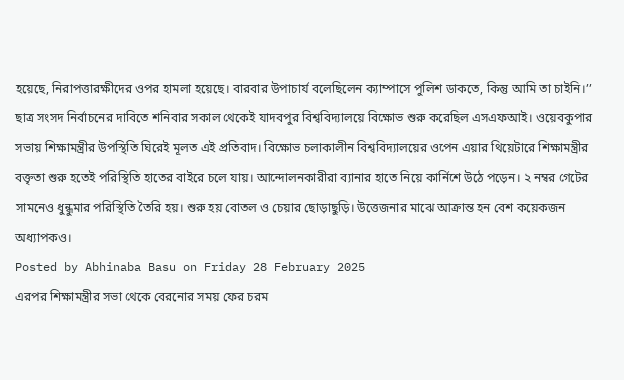হয়েছে, নিরাপত্তারক্ষীদের ওপর হামলা হয়েছে। বারবার উপাচার্য বলেছিলেন ক্যাম্পাসে পুলিশ ডাকতে, কিন্তু আমি তা চাইনি।’’
ছাত্র সংসদ নির্বাচনের দাবিতে শনিবার সকাল থেকেই যাদবপুর বিশ্ববিদ্যালয়ে বিক্ষোভ শুরু করেছিল এসএফআই। ওয়েবকুপার সভায় শিক্ষামন্ত্রীর উপস্থিতি ঘিরেই মূলত এই প্রতিবাদ। বিক্ষোভ চলাকালীন বিশ্ববিদ্যালয়ের ওপেন এয়ার থিয়েটারে শিক্ষামন্ত্রীর বক্তৃতা শুরু হতেই পরিস্থিতি হাতের বাইরে চলে যায়। আন্দোলনকারীরা ব্যানার হাতে নিয়ে কার্নিশে উঠে পড়েন। ২ নম্বর গেটের সামনেও ধুন্ধুমার পরিস্থিতি তৈরি হয়। শুরু হয় বোতল ও চেয়ার ছোড়াছুড়ি। উত্তেজনার মাঝে আক্রান্ত হন বেশ কয়েকজন অধ্যাপকও।
Posted by Abhinaba Basu on Friday 28 February 2025
এরপর শিক্ষামন্ত্রীর সভা থেকে বেরনোর সময় ফের চরম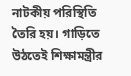নাটকীয় পরিস্থিতি তৈরি হয়। গাড়িতে উঠতেই শিক্ষামন্ত্রীর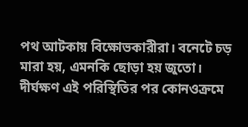পথ আটকায় বিক্ষোভকারীরা। বনেটে চড় মারা হয়, এমনকি ছোড়া হয় জুতো। দীর্ঘক্ষণ এই পরিস্থিতির পর কোনওক্রমে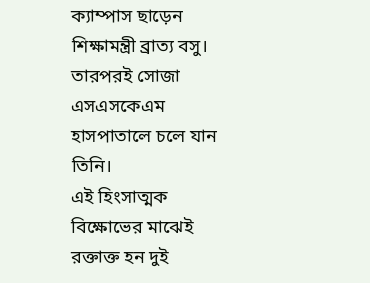ক্যাম্পাস ছাড়েন শিক্ষামন্ত্রী ব্রাত্য বসু। তারপরই সোজা এসএসকেএম হাসপাতালে চলে যান তিনি।
এই হিংসাত্মক বিক্ষোভের মাঝেই রক্তাক্ত হন দুই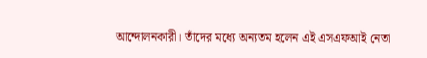আন্দোলনকারী। তাঁদের মধ্যে অন্যতম হলেন এই এসএফআই নেতা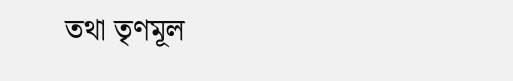তথা তৃণমূল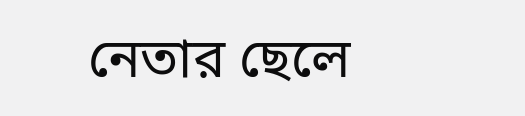নেতার ছেলে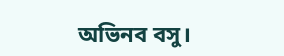অভিনব বসু।